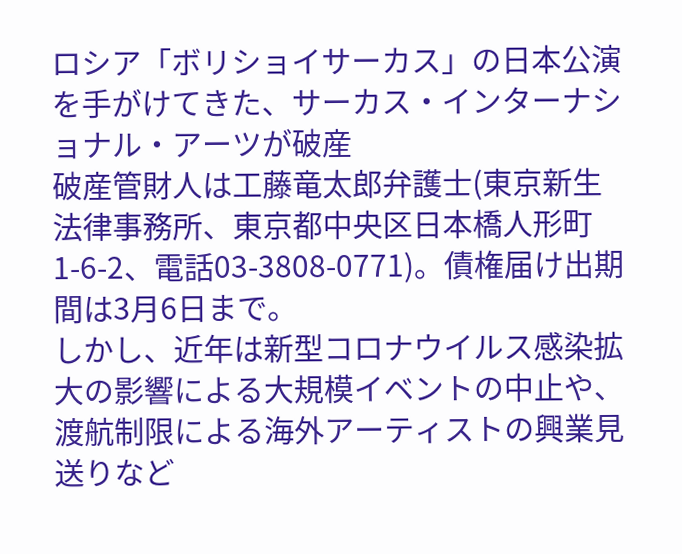ロシア「ボリショイサーカス」の日本公演を手がけてきた、サーカス・インターナショナル・アーツが破産
破産管財人は工藤竜太郎弁護士(東京新生法律事務所、東京都中央区日本橋人形町1-6-2、電話03-3808-0771)。債権届け出期間は3月6日まで。
しかし、近年は新型コロナウイルス感染拡大の影響による大規模イベントの中止や、渡航制限による海外アーティストの興業見送りなど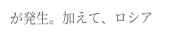が発生。加えて、ロシア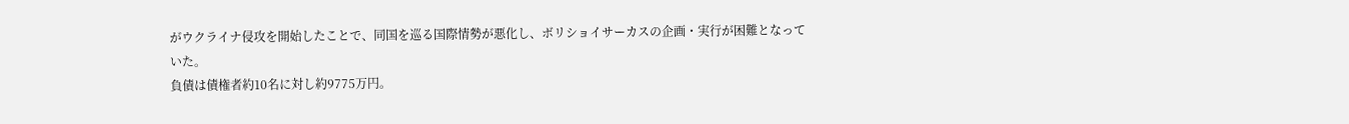がウクライナ侵攻を開始したことで、同国を巡る国際情勢が悪化し、ボリショイサーカスの企画・実行が困難となっていた。
負債は債権者約10名に対し約9775万円。